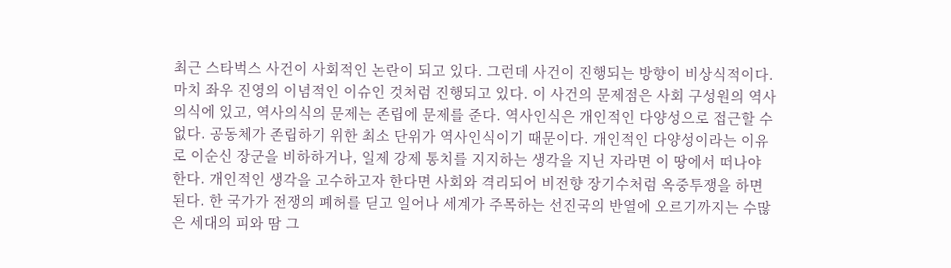최근 스타벅스 사건이 사회적인 논란이 되고 있다. 그런데 사건이 진행되는 방향이 비상식적이다. 마치 좌우 진영의 이념적인 이슈인 것처럼 진행되고 있다. 이 사건의 문제점은 사회 구성원의 역사의식에 있고, 역사의식의 문제는 존립에 문제를 준다. 역사인식은 개인적인 다양성으로 접근할 수 없다. 공동체가 존립하기 위한 최소 단위가 역사인식이기 때문이다. 개인적인 다양성이라는 이유로 이순신 장군을 비하하거나, 일제 강제 통치를 지지하는 생각을 지닌 자라면 이 땅에서 떠나야 한다. 개인적인 생각을 고수하고자 한다면 사회와 격리되어 비전향 장기수처럼 옥중투쟁을 하면 된다. 한 국가가 전쟁의 폐허를 딛고 일어나 세계가 주목하는 선진국의 반열에 오르기까지는 수많은 세대의 피와 땀 그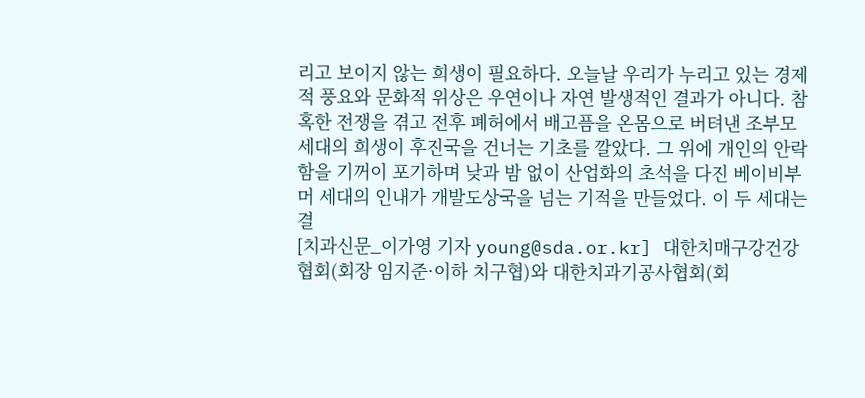리고 보이지 않는 희생이 필요하다. 오늘날 우리가 누리고 있는 경제적 풍요와 문화적 위상은 우연이나 자연 발생적인 결과가 아니다. 참혹한 전쟁을 겪고 전후 폐허에서 배고픔을 온몸으로 버텨낸 조부모 세대의 희생이 후진국을 건너는 기초를 깔았다. 그 위에 개인의 안락함을 기꺼이 포기하며 낮과 밤 없이 산업화의 초석을 다진 베이비부머 세대의 인내가 개발도상국을 넘는 기적을 만들었다. 이 두 세대는 결
[치과신문_이가영 기자 young@sda.or.kr] 대한치매구강건강협회(회장 임지준·이하 치구협)와 대한치과기공사협회(회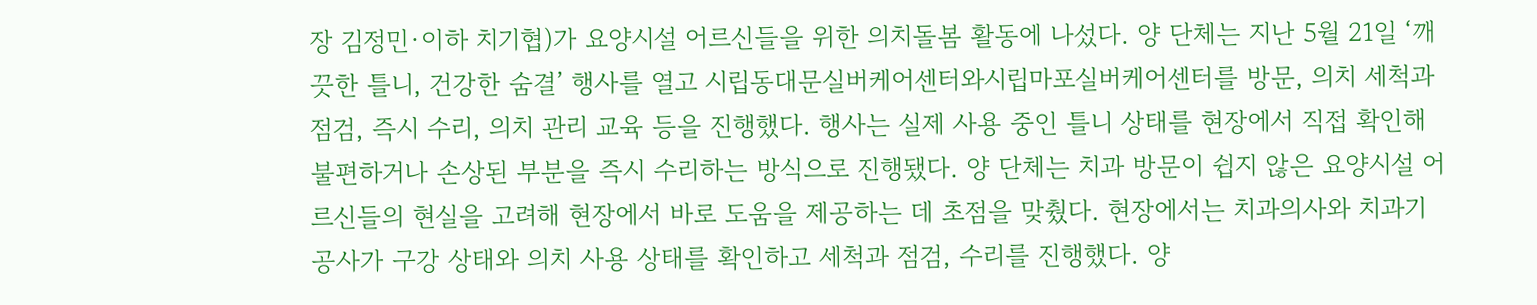장 김정민·이하 치기협)가 요양시설 어르신들을 위한 의치돌봄 활동에 나섰다. 양 단체는 지난 5월 21일 ‘깨끗한 틀니, 건강한 숨결’ 행사를 열고 시립동대문실버케어센터와시립마포실버케어센터를 방문, 의치 세척과 점검, 즉시 수리, 의치 관리 교육 등을 진행했다. 행사는 실제 사용 중인 틀니 상태를 현장에서 직접 확인해 불편하거나 손상된 부분을 즉시 수리하는 방식으로 진행됐다. 양 단체는 치과 방문이 쉽지 않은 요양시설 어르신들의 현실을 고려해 현장에서 바로 도움을 제공하는 데 초점을 맞췄다. 현장에서는 치과의사와 치과기공사가 구강 상태와 의치 사용 상태를 확인하고 세척과 점검, 수리를 진행했다. 양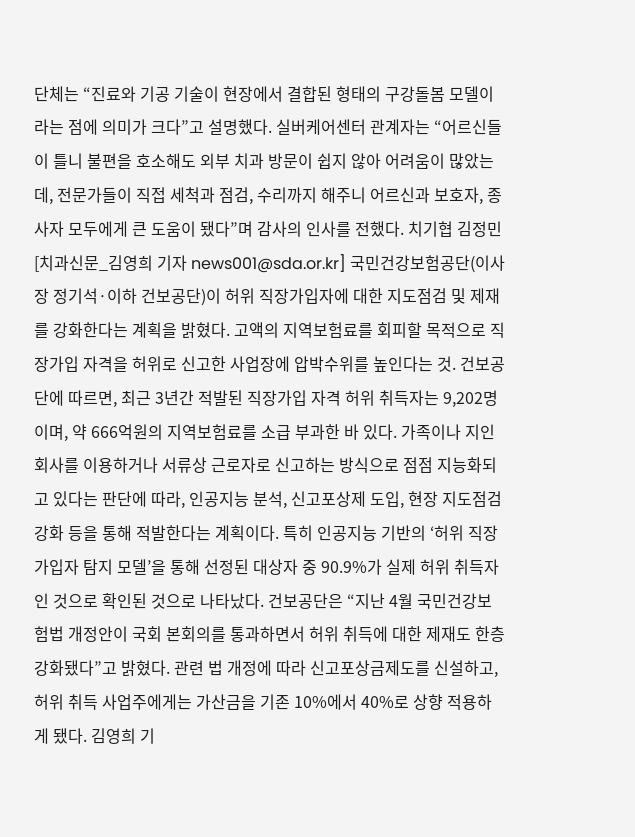단체는 “진료와 기공 기술이 현장에서 결합된 형태의 구강돌봄 모델이라는 점에 의미가 크다”고 설명했다. 실버케어센터 관계자는 “어르신들이 틀니 불편을 호소해도 외부 치과 방문이 쉽지 않아 어려움이 많았는데, 전문가들이 직접 세척과 점검, 수리까지 해주니 어르신과 보호자, 종사자 모두에게 큰 도움이 됐다”며 감사의 인사를 전했다. 치기협 김정민
[치과신문_김영희 기자 news001@sda.or.kr] 국민건강보험공단(이사장 정기석·이하 건보공단)이 허위 직장가입자에 대한 지도점검 및 제재를 강화한다는 계획을 밝혔다. 고액의 지역보험료를 회피할 목적으로 직장가입 자격을 허위로 신고한 사업장에 압박수위를 높인다는 것. 건보공단에 따르면, 최근 3년간 적발된 직장가입 자격 허위 취득자는 9,202명이며, 약 666억원의 지역보험료를 소급 부과한 바 있다. 가족이나 지인 회사를 이용하거나 서류상 근로자로 신고하는 방식으로 점점 지능화되고 있다는 판단에 따라, 인공지능 분석, 신고포상제 도입, 현장 지도점검 강화 등을 통해 적발한다는 계획이다. 특히 인공지능 기반의 ‘허위 직장가입자 탐지 모델’을 통해 선정된 대상자 중 90.9%가 실제 허위 취득자인 것으로 확인된 것으로 나타났다. 건보공단은 “지난 4월 국민건강보험법 개정안이 국회 본회의를 통과하면서 허위 취득에 대한 제재도 한층 강화됐다”고 밝혔다. 관련 법 개정에 따라 신고포상금제도를 신설하고, 허위 취득 사업주에게는 가산금을 기존 10%에서 40%로 상향 적용하게 됐다. 김영희 기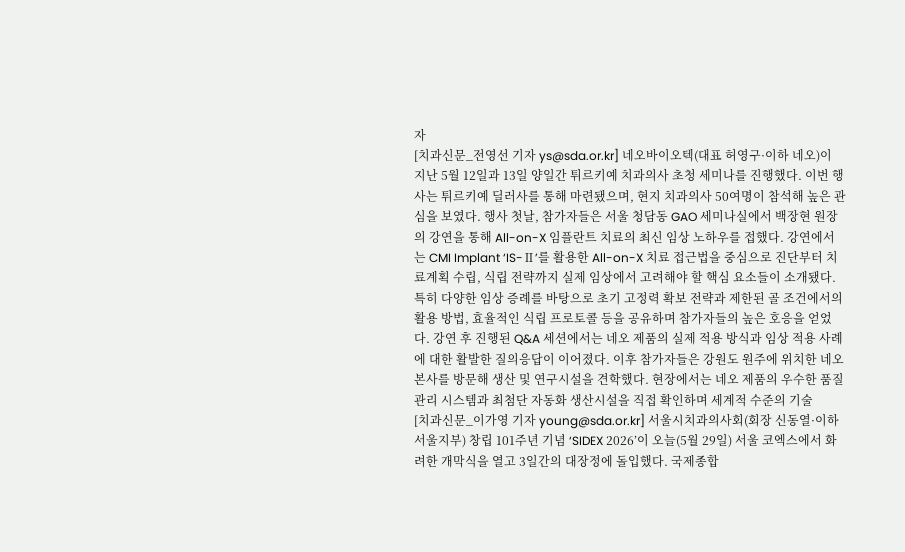자
[치과신문_전영선 기자 ys@sda.or.kr] 네오바이오텍(대표 허영구·이하 네오)이 지난 5월 12일과 13일 양일간 튀르키예 치과의사 초청 세미나를 진행했다. 이번 행사는 튀르키예 딜러사를 통해 마련됐으며, 현지 치과의사 50여명이 참석해 높은 관심을 보였다. 행사 첫날, 참가자들은 서울 청담동 GAO 세미나실에서 백장현 원장의 강연을 통해 All-on-X 임플란트 치료의 최신 임상 노하우를 접했다. 강연에서는 CMI Implant ‘IS-Ⅱ’를 활용한 All-on-X 치료 접근법을 중심으로 진단부터 치료계획 수립, 식립 전략까지 실제 임상에서 고려해야 할 핵심 요소들이 소개됐다. 특히 다양한 임상 증례를 바탕으로 초기 고정력 확보 전략과 제한된 골 조건에서의 활용 방법, 효율적인 식립 프로토콜 등을 공유하며 참가자들의 높은 호응을 얻었다. 강연 후 진행된 Q&A 세션에서는 네오 제품의 실제 적용 방식과 임상 적용 사례에 대한 활발한 질의응답이 이어졌다. 이후 참가자들은 강원도 원주에 위치한 네오 본사를 방문해 생산 및 연구시설을 견학했다. 현장에서는 네오 제품의 우수한 품질관리 시스템과 최첨단 자동화 생산시설을 직접 확인하며 세계적 수준의 기술
[치과신문_이가영 기자 young@sda.or.kr] 서울시치과의사회(회장 신동열·이하 서울지부) 창립 101주년 기념 ‘SIDEX 2026’이 오늘(5월 29일) 서울 코엑스에서 화려한 개막식을 열고 3일간의 대장정에 돌입했다. 국제종합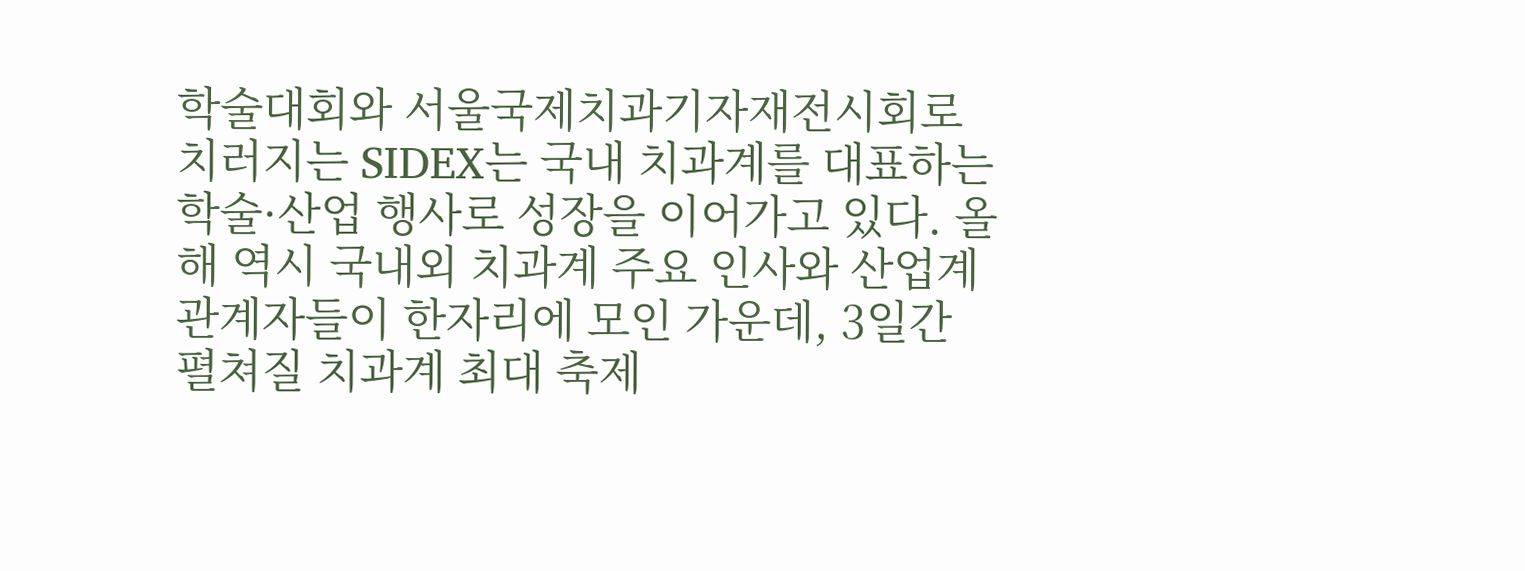학술대회와 서울국제치과기자재전시회로 치러지는 SIDEX는 국내 치과계를 대표하는 학술·산업 행사로 성장을 이어가고 있다. 올해 역시 국내외 치과계 주요 인사와 산업계 관계자들이 한자리에 모인 가운데, 3일간 펼쳐질 치과계 최대 축제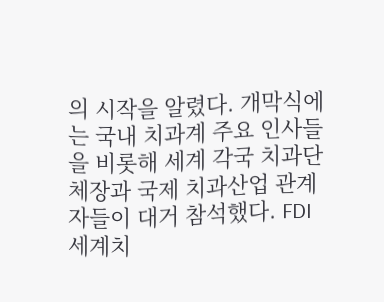의 시작을 알렸다. 개막식에는 국내 치과계 주요 인사들을 비롯해 세계 각국 치과단체장과 국제 치과산업 관계자들이 대거 참석했다. FDI 세계치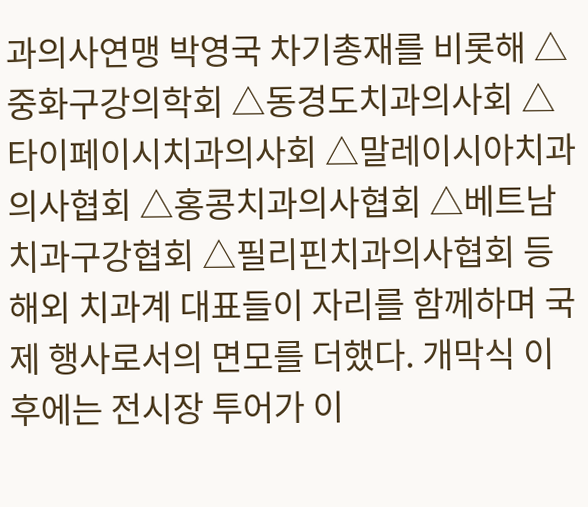과의사연맹 박영국 차기총재를 비롯해 △중화구강의학회 △동경도치과의사회 △타이페이시치과의사회 △말레이시아치과의사협회 △홍콩치과의사협회 △베트남치과구강협회 △필리핀치과의사협회 등 해외 치과계 대표들이 자리를 함께하며 국제 행사로서의 면모를 더했다. 개막식 이후에는 전시장 투어가 이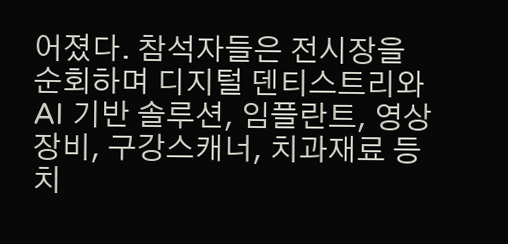어졌다. 참석자들은 전시장을 순회하며 디지털 덴티스트리와 AI 기반 솔루션, 임플란트, 영상장비, 구강스캐너, 치과재료 등 치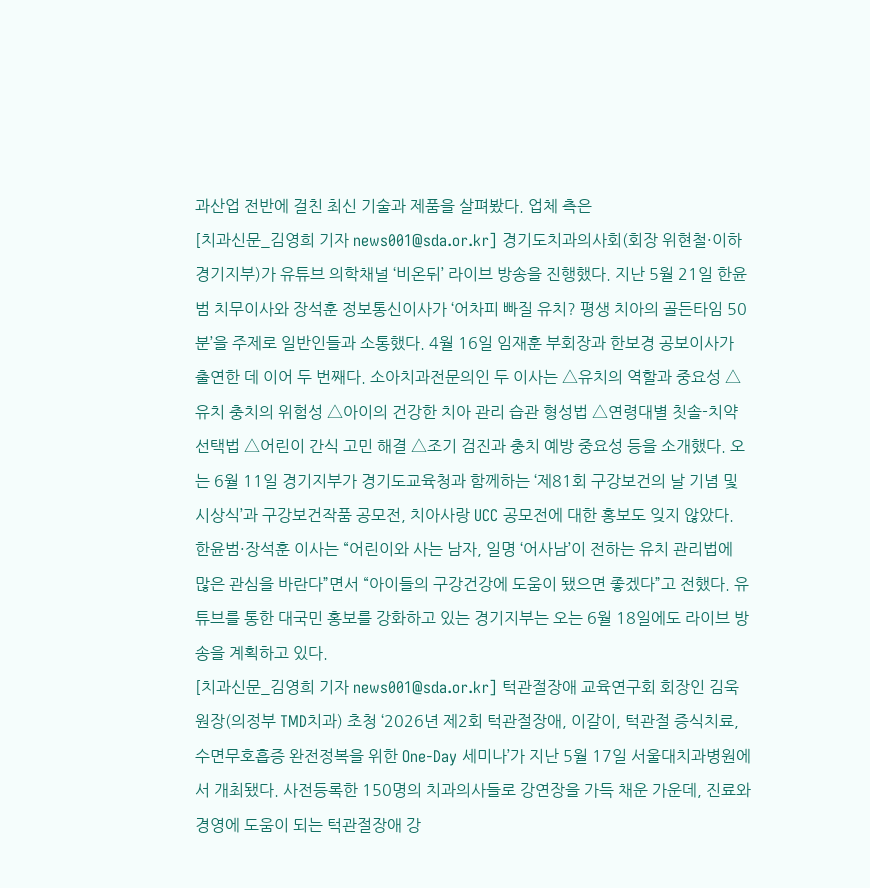과산업 전반에 걸친 최신 기술과 제품을 살펴봤다. 업체 측은
[치과신문_김영희 기자 news001@sda.or.kr] 경기도치과의사회(회장 위현철·이하 경기지부)가 유튜브 의학채널 ‘비온뒤’ 라이브 방송을 진행했다. 지난 5월 21일 한윤범 치무이사와 장석훈 정보통신이사가 ‘어차피 빠질 유치? 평생 치아의 골든타임 50분’을 주제로 일반인들과 소통했다. 4월 16일 임재훈 부회장과 한보경 공보이사가 출연한 데 이어 두 번째다. 소아치과전문의인 두 이사는 △유치의 역할과 중요성 △유치 충치의 위험성 △아이의 건강한 치아 관리 습관 형성법 △연령대별 칫솔-치약 선택법 △어린이 간식 고민 해결 △조기 검진과 충치 예방 중요성 등을 소개했다. 오는 6월 11일 경기지부가 경기도교육청과 함께하는 ‘제81회 구강보건의 날 기념 및 시상식’과 구강보건작품 공모전, 치아사랑 UCC 공모전에 대한 홍보도 잊지 않았다. 한윤범·장석훈 이사는 “어린이와 사는 남자, 일명 ‘어사남’이 전하는 유치 관리법에 많은 관심을 바란다”면서 “아이들의 구강건강에 도움이 됐으면 좋겠다”고 전했다. 유튜브를 통한 대국민 홍보를 강화하고 있는 경기지부는 오는 6월 18일에도 라이브 방송을 계획하고 있다.
[치과신문_김영희 기자 news001@sda.or.kr] 턱관절장애 교육연구회 회장인 김욱 원장(의정부 TMD치과) 초청 ‘2026년 제2회 턱관절장애, 이갈이, 턱관절 증식치료, 수면무호흡증 완전정복을 위한 One-Day 세미나’가 지난 5월 17일 서울대치과병원에서 개최됐다. 사전등록한 150명의 치과의사들로 강연장을 가득 채운 가운데, 진료와 경영에 도움이 되는 턱관절장애 강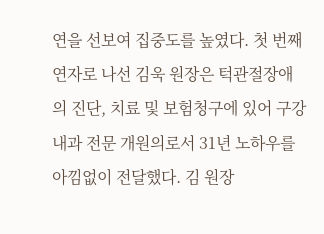연을 선보여 집중도를 높였다. 첫 번째 연자로 나선 김욱 원장은 턱관절장애의 진단, 치료 및 보험청구에 있어 구강내과 전문 개원의로서 31년 노하우를 아낌없이 전달했다. 김 원장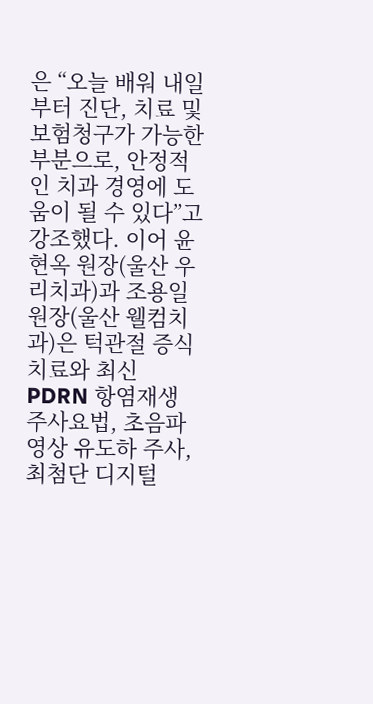은 “오늘 배워 내일부터 진단, 치료 및 보험청구가 가능한 부분으로, 안정적인 치과 경영에 도움이 될 수 있다”고 강조했다. 이어 윤현옥 원장(울산 우리치과)과 조용일 원장(울산 웰컴치과)은 턱관절 증식치료와 최신 PDRN 항염재생 주사요법, 초음파 영상 유도하 주사, 최첨단 디지털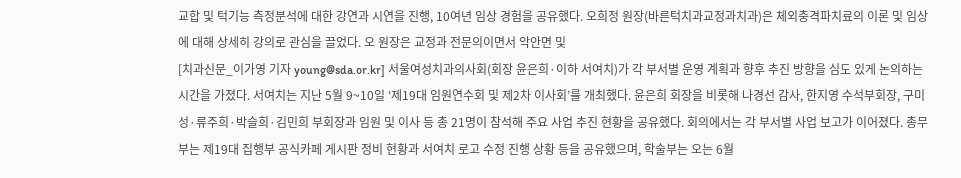교합 및 턱기능 측정분석에 대한 강연과 시연을 진행, 10여년 임상 경험을 공유했다. 오희정 원장(바른턱치과교정과치과)은 체외충격파치료의 이론 및 임상에 대해 상세히 강의로 관심을 끌었다. 오 원장은 교정과 전문의이면서 악안면 및
[치과신문_이가영 기자 young@sda.or.kr] 서울여성치과의사회(회장 윤은희·이하 서여치)가 각 부서별 운영 계획과 향후 추진 방향을 심도 있게 논의하는 시간을 가졌다. 서여치는 지난 5월 9~10일 ‘제19대 임원연수회 및 제2차 이사회’를 개최했다. 윤은희 회장을 비롯해 나경선 감사, 한지영 수석부회장, 구미성·류주희·박슬희·김민희 부회장과 임원 및 이사 등 총 21명이 참석해 주요 사업 추진 현황을 공유했다. 회의에서는 각 부서별 사업 보고가 이어졌다. 총무부는 제19대 집행부 공식카페 게시판 정비 현황과 서여치 로고 수정 진행 상황 등을 공유했으며, 학술부는 오는 6월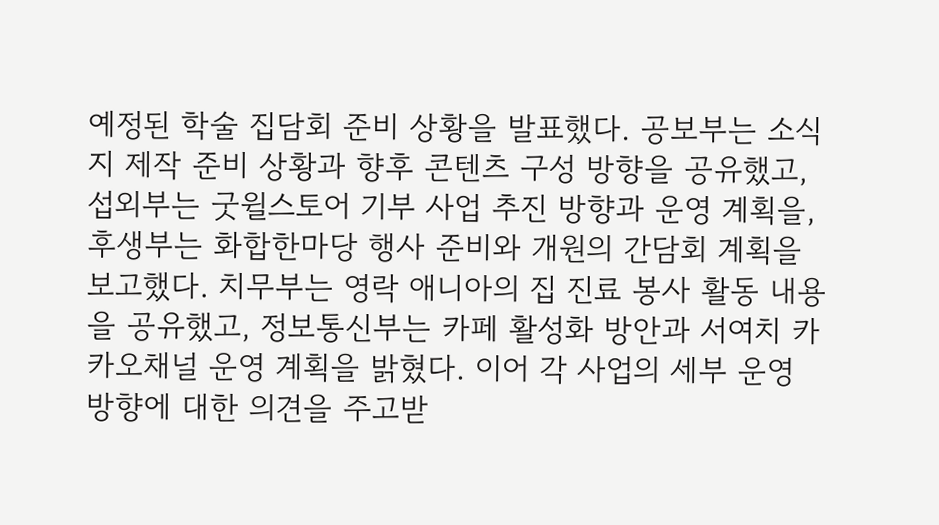예정된 학술 집담회 준비 상황을 발표했다. 공보부는 소식지 제작 준비 상황과 향후 콘텐츠 구성 방향을 공유했고, 섭외부는 굿윌스토어 기부 사업 추진 방향과 운영 계획을, 후생부는 화합한마당 행사 준비와 개원의 간담회 계획을 보고했다. 치무부는 영락 애니아의 집 진료 봉사 활동 내용을 공유했고, 정보통신부는 카페 활성화 방안과 서여치 카카오채널 운영 계획을 밝혔다. 이어 각 사업의 세부 운영 방향에 대한 의견을 주고받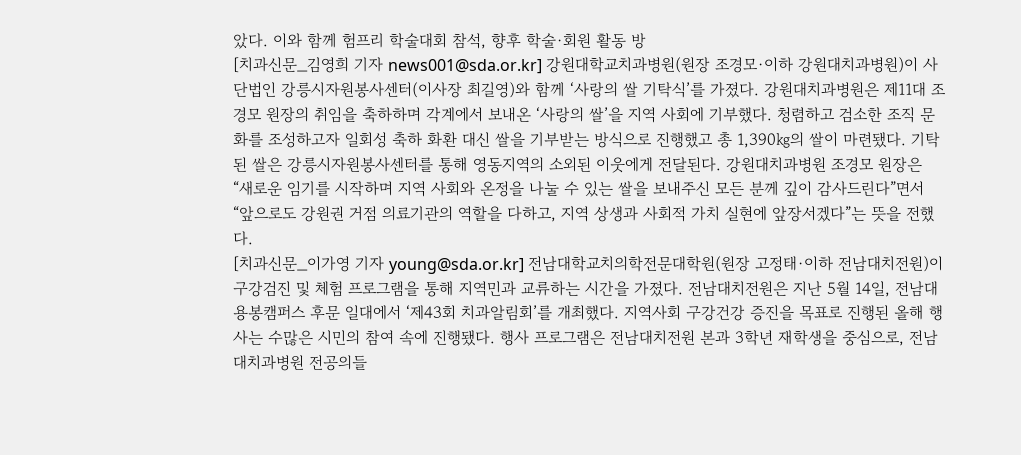았다. 이와 함께 험프리 학술대회 참석, 향후 학술·회원 활동 방
[치과신문_김영희 기자 news001@sda.or.kr] 강원대학교치과병원(원장 조경모·이하 강원대치과병원)이 사단법인 강릉시자원봉사센터(이사장 최길영)와 함께 ‘사랑의 쌀 기탁식’를 가졌다. 강원대치과병원은 제11대 조경모 원장의 취임을 축하하며 각계에서 보내온 ‘사랑의 쌀’을 지역 사회에 기부했다. 청렴하고 검소한 조직 문화를 조성하고자 일회성 축하 화환 대신 쌀을 기부받는 방식으로 진행했고 총 1,390㎏의 쌀이 마련됐다. 기탁된 쌀은 강릉시자원봉사센터를 통해 영동지역의 소외된 이웃에게 전달된다. 강원대치과병원 조경모 원장은 “새로운 임기를 시작하며 지역 사회와 온정을 나눌 수 있는 쌀을 보내주신 모든 분께 깊이 감사드린다”면서 “앞으로도 강원권 거점 의료기관의 역할을 다하고, 지역 상생과 사회적 가치 실현에 앞장서겠다”는 뜻을 전했다.
[치과신문_이가영 기자 young@sda.or.kr] 전남대학교치의학전문대학원(원장 고정태·이하 전남대치전원)이 구강검진 및 체험 프로그램을 통해 지역민과 교류하는 시간을 가졌다. 전남대치전원은 지난 5월 14일, 전남대 용봉캠퍼스 후문 일대에서 ‘제43회 치과알림회’를 개최했다. 지역사회 구강건강 증진을 목표로 진행된 올해 행사는 수많은 시민의 참여 속에 진행됐다. 행사 프로그램은 전남대치전원 본과 3학년 재학생을 중심으로, 전남대치과병원 전공의들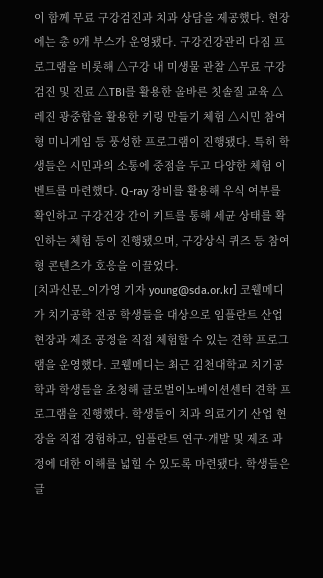이 함께 무료 구강검진과 치과 상담을 제공했다. 현장에는 총 9개 부스가 운영됐다. 구강건강관리 다짐 프로그램을 비롯해 △구강 내 미생물 관찰 △무료 구강검진 및 진료 △TBI를 활용한 올바른 칫솔질 교육 △레진 광중합을 활용한 키링 만들기 체험 △시민 참여형 미니게임 등 풍성한 프로그램이 진행됐다. 특히 학생들은 시민과의 소통에 중점을 두고 다양한 체험 이벤트를 마련했다. Q-ray 장비를 활용해 우식 여부를 확인하고 구강건강 간이 키트를 통해 세균 상태를 확인하는 체험 등이 진행됐으며, 구강상식 퀴즈 등 참여형 콘텐츠가 호응을 이끌었다.
[치과신문_이가영 기자 young@sda.or.kr] 코웰메디가 치기공학 전공 학생들을 대상으로 임플란트 산업 현장과 제조 공정을 직접 체험할 수 있는 견학 프로그램을 운영했다. 코웰메디는 최근 김천대학교 치기공학과 학생들을 초청해 글로벌이노베이션센터 견학 프로그램을 진행했다. 학생들이 치과 의료기기 산업 현장을 직접 경험하고, 임플란트 연구·개발 및 제조 과정에 대한 이해를 넓힐 수 있도록 마련됐다. 학생들은 글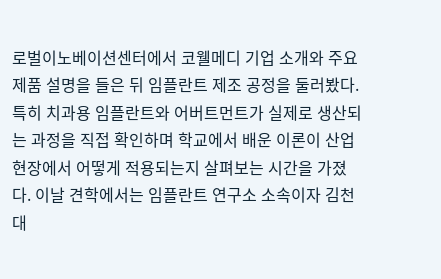로벌이노베이션센터에서 코웰메디 기업 소개와 주요 제품 설명을 들은 뒤 임플란트 제조 공정을 둘러봤다. 특히 치과용 임플란트와 어버트먼트가 실제로 생산되는 과정을 직접 확인하며 학교에서 배운 이론이 산업 현장에서 어떻게 적용되는지 살펴보는 시간을 가졌다. 이날 견학에서는 임플란트 연구소 소속이자 김천대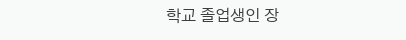학교 졸업생인 장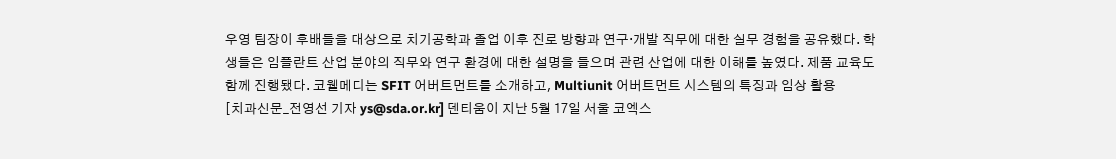우영 팀장이 후배들을 대상으로 치기공학과 졸업 이후 진로 방향과 연구·개발 직무에 대한 실무 경험을 공유했다. 학생들은 임플란트 산업 분야의 직무와 연구 환경에 대한 설명을 들으며 관련 산업에 대한 이해를 높였다. 제품 교육도 함께 진행됐다. 코웰메디는 SFIT 어버트먼트를 소개하고, Multiunit 어버트먼트 시스템의 특징과 임상 활용
[치과신문_전영선 기자 ys@sda.or.kr] 덴티움이 지난 5월 17일 서울 코엑스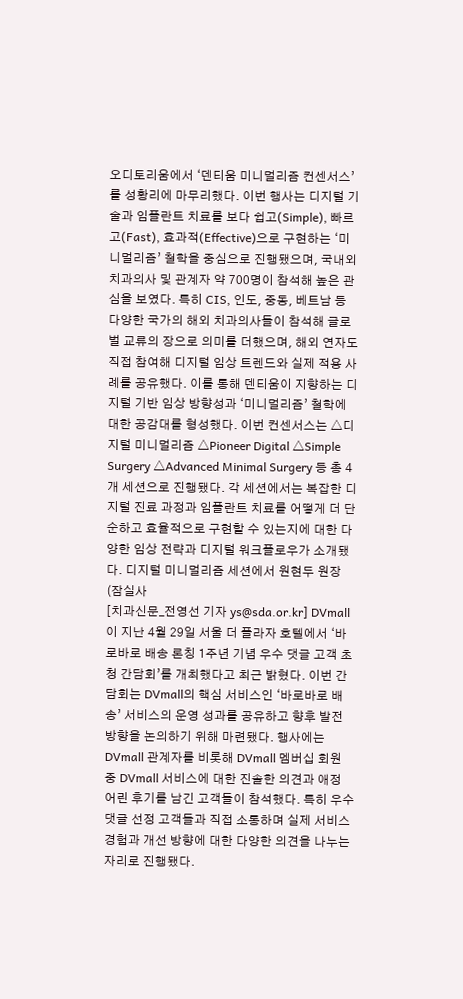오디토리움에서 ‘덴티움 미니멀리즘 컨센서스’를 성황리에 마무리했다. 이번 행사는 디지털 기술과 임플란트 치료를 보다 쉽고(Simple), 빠르고(Fast), 효과적(Effective)으로 구현하는 ‘미니멀리즘’ 철학을 중심으로 진행됐으며, 국내외 치과의사 및 관계자 약 700명이 참석해 높은 관심을 보였다. 특히 CIS, 인도, 중동, 베트남 등 다양한 국가의 해외 치과의사들이 참석해 글로벌 교류의 장으로 의미를 더했으며, 해외 연자도 직접 참여해 디지털 임상 트렌드와 실제 적용 사례를 공유했다. 이를 통해 덴티움이 지향하는 디지털 기반 임상 방향성과 ‘미니멀리즘’ 철학에 대한 공감대를 형성했다. 이번 컨센서스는 △디지털 미니멀리즘 △Pioneer Digital △Simple Surgery △Advanced Minimal Surgery 등 총 4개 세션으로 진행됐다. 각 세션에서는 복잡한 디지털 진료 과정과 임플란트 치료를 어떻게 더 단순하고 효율적으로 구현할 수 있는지에 대한 다양한 임상 전략과 디지털 워크플로우가 소개됐다. 디지털 미니멀리즘 세션에서 원현두 원장(잠실사
[치과신문_전영선 기자 ys@sda.or.kr] DVmall이 지난 4월 29일 서울 더 플라자 호텔에서 ‘바로바로 배송 론칭 1주년 기념 우수 댓글 고객 초청 간담회’를 개최했다고 최근 밝혔다. 이번 간담회는 DVmall의 핵심 서비스인 ‘바로바로 배송’ 서비스의 운영 성과를 공유하고 향후 발전 방향을 논의하기 위해 마련됐다. 행사에는 DVmall 관계자를 비롯해 DVmall 멤버십 회원 중 DVmall 서비스에 대한 진솔한 의견과 애정 어린 후기를 남긴 고객들이 참석했다. 특히 우수 댓글 선정 고객들과 직접 소통하며 실제 서비스 경험과 개선 방향에 대한 다양한 의견을 나누는 자리로 진행됐다.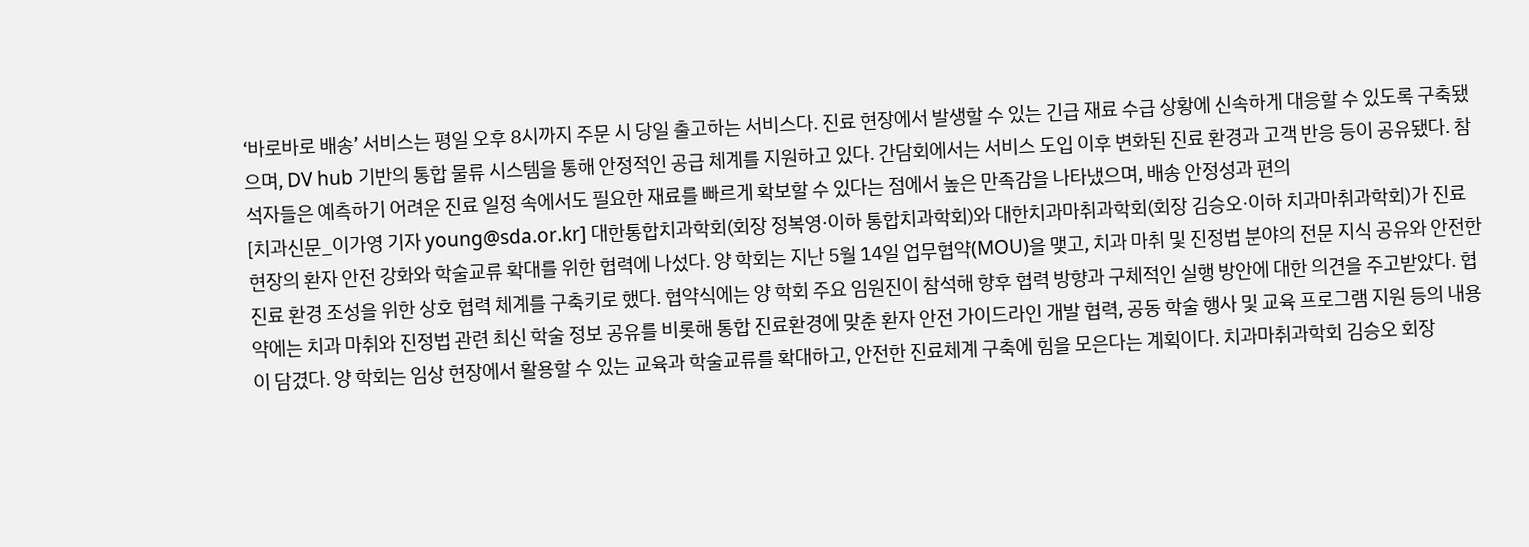‘바로바로 배송’ 서비스는 평일 오후 8시까지 주문 시 당일 출고하는 서비스다. 진료 현장에서 발생할 수 있는 긴급 재료 수급 상황에 신속하게 대응할 수 있도록 구축됐으며, DV hub 기반의 통합 물류 시스템을 통해 안정적인 공급 체계를 지원하고 있다. 간담회에서는 서비스 도입 이후 변화된 진료 환경과 고객 반응 등이 공유됐다. 참석자들은 예측하기 어려운 진료 일정 속에서도 필요한 재료를 빠르게 확보할 수 있다는 점에서 높은 만족감을 나타냈으며, 배송 안정성과 편의
[치과신문_이가영 기자 young@sda.or.kr] 대한통합치과학회(회장 정복영·이하 통합치과학회)와 대한치과마취과학회(회장 김승오·이하 치과마취과학회)가 진료 현장의 환자 안전 강화와 학술교류 확대를 위한 협력에 나섰다. 양 학회는 지난 5월 14일 업무협약(MOU)을 맺고, 치과 마취 및 진정법 분야의 전문 지식 공유와 안전한 진료 환경 조성을 위한 상호 협력 체계를 구축키로 했다. 협약식에는 양 학회 주요 임원진이 참석해 향후 협력 방향과 구체적인 실행 방안에 대한 의견을 주고받았다. 협약에는 치과 마취와 진정법 관련 최신 학술 정보 공유를 비롯해 통합 진료환경에 맞춘 환자 안전 가이드라인 개발 협력, 공동 학술 행사 및 교육 프로그램 지원 등의 내용이 담겼다. 양 학회는 임상 현장에서 활용할 수 있는 교육과 학술교류를 확대하고, 안전한 진료체계 구축에 힘을 모은다는 계획이다. 치과마취과학회 김승오 회장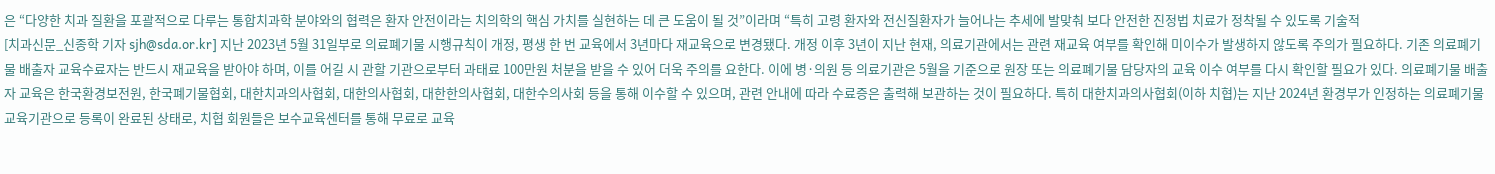은 “다양한 치과 질환을 포괄적으로 다루는 통합치과학 분야와의 협력은 환자 안전이라는 치의학의 핵심 가치를 실현하는 데 큰 도움이 될 것”이라며 “특히 고령 환자와 전신질환자가 늘어나는 추세에 발맞춰 보다 안전한 진정법 치료가 정착될 수 있도록 기술적
[치과신문_신종학 기자 sjh@sda.or.kr] 지난 2023년 5월 31일부로 의료폐기물 시행규칙이 개정, 평생 한 번 교육에서 3년마다 재교육으로 변경됐다. 개정 이후 3년이 지난 현재, 의료기관에서는 관련 재교육 여부를 확인해 미이수가 발생하지 않도록 주의가 필요하다. 기존 의료폐기물 배출자 교육수료자는 반드시 재교육을 받아야 하며, 이를 어길 시 관할 기관으로부터 과태료 100만원 처분을 받을 수 있어 더욱 주의를 요한다. 이에 병·의원 등 의료기관은 5월을 기준으로 원장 또는 의료폐기물 담당자의 교육 이수 여부를 다시 확인할 필요가 있다. 의료폐기물 배출자 교육은 한국환경보전원, 한국폐기물협회, 대한치과의사협회, 대한의사협회, 대한한의사협회, 대한수의사회 등을 통해 이수할 수 있으며, 관련 안내에 따라 수료증은 출력해 보관하는 것이 필요하다. 특히 대한치과의사협회(이하 치협)는 지난 2024년 환경부가 인정하는 의료폐기물 교육기관으로 등록이 완료된 상태로, 치협 회원들은 보수교육센터를 통해 무료로 교육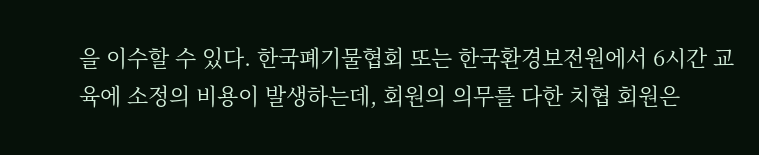을 이수할 수 있다. 한국폐기물협회 또는 한국환경보전원에서 6시간 교육에 소정의 비용이 발생하는데, 회원의 의무를 다한 치협 회원은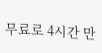무료로 4시간 만